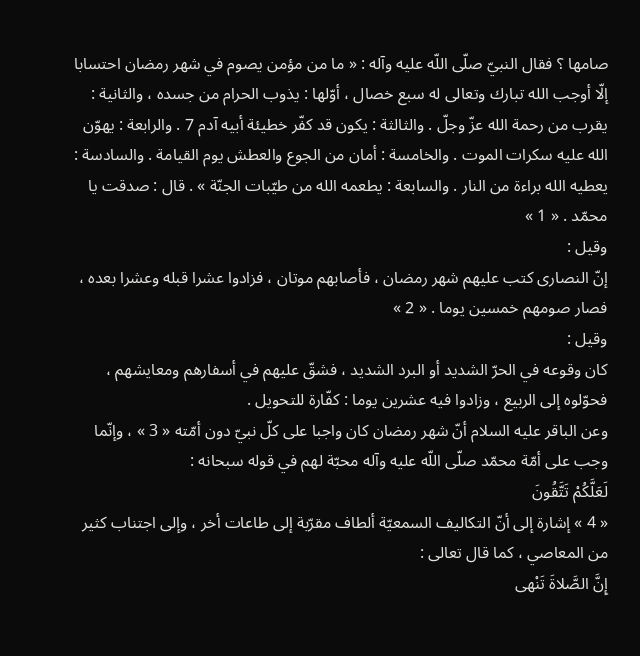صامها ؟ فقال النبيّ صلّى اللّه عليه وآله : « ما من مؤمن يصوم في شهر رمضان احتسابا إلّا أوجب الله تبارك وتعالى له سبع خصال ، أوّلها : يذوب الحرام من جسده ، والثانية : يقرب من رحمة الله عزّ وجلّ . والثالثة : يكون قد كفّر خطيئة أبيه آدم 7 . والرابعة : يهوّن الله عليه سكرات الموت . والخامسة : أمان من الجوع والعطش يوم القيامة . والسادسة : يعطيه الله براءة من النار . والسابعة : يطعمه الله من طيّبات الجنّة » . قال : صدقت يا محمّد . « 1 »
وقيل :
إنّ النصارى كتب عليهم شهر رمضان ، فأصابهم موتان ، فزادوا عشرا قبله وعشرا بعده ، فصار صومهم خمسين يوما . « 2 »
وقيل :
كان وقوعه في الحرّ الشديد أو البرد الشديد ، فشقّ عليهم في أسفارهم ومعايشهم ، فحوّلوه إلى الربيع ، وزادوا فيه عشرين يوما : كفّارة للتحويل .
وعن الباقر عليه السلام أنّ شهر رمضان كان واجبا على كلّ نبيّ دون أمّته « 3 » ، وإنّما وجب على أمّة محمّد صلّى اللّه عليه وآله محبّة لهم في قوله سبحانه :
لَعَلَّكُمْ تَتَّقُونَ
« 4 » إشارة إلى أنّ التكاليف السمعيّة ألطاف مقرّبة إلى طاعات أخر ، وإلى اجتناب كثير من المعاصي ، كما قال تعالى :
إِنَّ الصَّلاةَ تَنْهى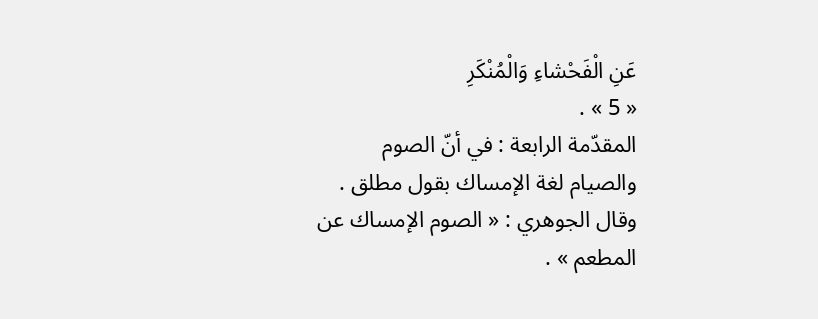عَنِ الْفَحْشاءِ وَالْمُنْكَرِ
« 5 » .
المقدّمة الرابعة : في أنّ الصوم والصيام لغة الإمساك بقول مطلق .
وقال الجوهري : « الصوم الإمساك عن المطعم » .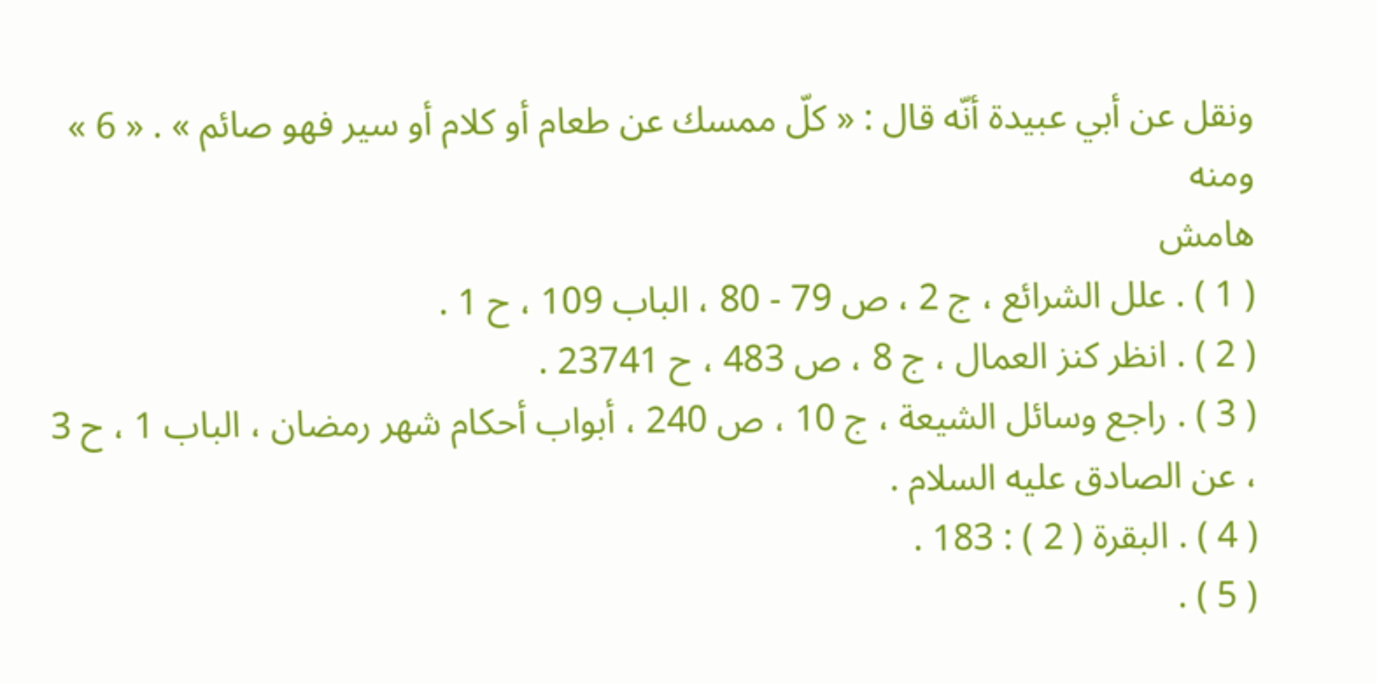ونقل عن أبي عبيدة أنّه قال : « كلّ ممسك عن طعام أو كلام أو سير فهو صائم » . « 6 » ومنه
هامش
( 1 ) . علل الشرائع ، ج 2 ، ص 79 - 80 ، الباب 109 ، ح 1 .
( 2 ) . انظر كنز العمال ، ج 8 ، ص 483 ، ح 23741 .
( 3 ) . راجع وسائل الشيعة ، ج 10 ، ص 240 ، أبواب أحكام شهر رمضان ، الباب 1 ، ح 3 ، عن الصادق عليه السلام .
( 4 ) . البقرة ( 2 ) : 183 .
( 5 ) .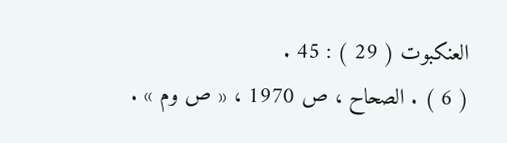العنكبوت ( 29 ) : 45 .
( 6 ) . الصحاح ، ص 1970 ، « ص وم » .